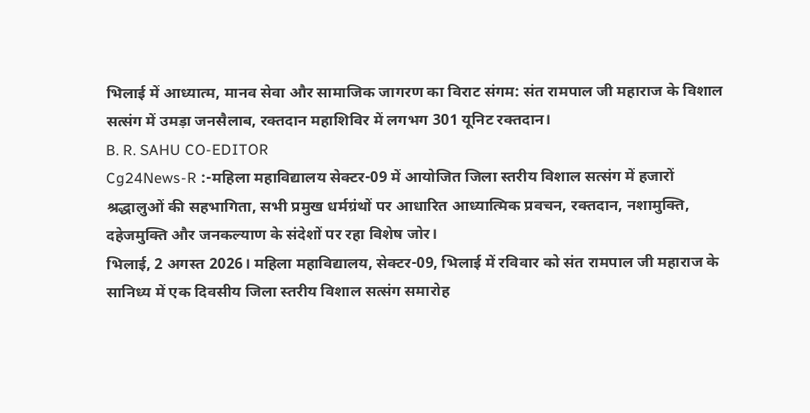भिलाई में आध्यात्म, मानव सेवा और सामाजिक जागरण का विराट संगम: संत रामपाल जी महाराज के विशाल सत्संग में उमड़ा जनसैलाब, रक्तदान महाशिविर में लगभग 301 यूनिट रक्तदान।
B. R. SAHU CO-EDITOR
Cg24News-R :-महिला महाविद्यालय सेक्टर-09 में आयोजित जिला स्तरीय विशाल सत्संग में हजारों श्रद्धालुओं की सहभागिता, सभी प्रमुख धर्मग्रंथों पर आधारित आध्यात्मिक प्रवचन, रक्तदान, नशामुक्ति, दहेजमुक्ति और जनकल्याण के संदेशों पर रहा विशेष जोर।
भिलाई, 2 अगस्त 2026। महिला महाविद्यालय, सेक्टर-09, भिलाई में रविवार को संत रामपाल जी महाराज के सानिध्य में एक दिवसीय जिला स्तरीय विशाल सत्संग समारोह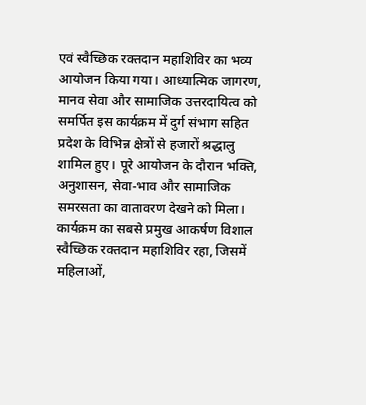एवं स्वैच्छिक रक्तदान महाशिविर का भव्य आयोजन किया गया। आध्यात्मिक जागरण, मानव सेवा और सामाजिक उत्तरदायित्व को समर्पित इस कार्यक्रम में दुर्ग संभाग सहित प्रदेश के विभिन्न क्षेत्रों से हजारों श्रद्धालु शामिल हुए। पूरे आयोजन के दौरान भक्ति, अनुशासन, सेवा-भाव और सामाजिक समरसता का वातावरण देखने को मिला। कार्यक्रम का सबसे प्रमुख आकर्षण विशाल स्वैच्छिक रक्तदान महाशिविर रहा, जिसमें महिलाओं,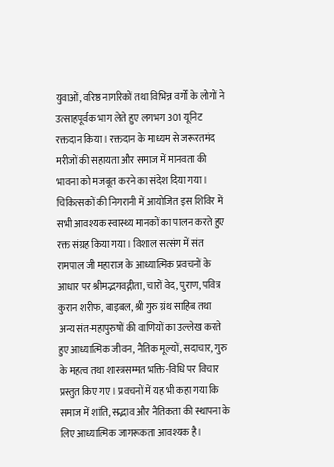युवाओं, वरिष्ठ नागरिकों तथा विभिन्न वर्गों के लोगों ने उत्साहपूर्वक भाग लेते हुए लगभग 301 यूनिट रक्तदान किया। रक्तदान के माध्यम से जरूरतमंद मरीजों की सहायता और समाज में मानवता की भावना को मजबूत करने का संदेश दिया गया। चिकित्सकों की निगरानी में आयोजित इस शिविर में सभी आवश्यक स्वास्थ्य मानकों का पालन करते हुए रक्त संग्रह किया गया। विशाल सत्संग में संत रामपाल जी महाराज के आध्यात्मिक प्रवचनों के आधार पर श्रीमद्भगवद्गीता, चारों वेद, पुराण, पवित्र कुरान शरीफ, बाइबल, श्री गुरु ग्रंथ साहिब तथा अन्य संत-महापुरुषों की वाणियों का उल्लेख करते हुए आध्यात्मिक जीवन, नैतिक मूल्यों, सदाचार, गुरु के महत्व तथा शास्त्रसम्मत भक्ति-विधि पर विचार प्रस्तुत किए गए। प्रवचनों में यह भी कहा गया कि समाज में शांति, सद्भाव और नैतिकता की स्थापना के लिए आध्यात्मिक जागरूकता आवश्यक है।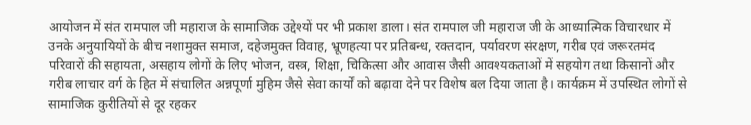आयोजन में संत रामपाल जी महाराज के सामाजिक उद्देश्यों पर भी प्रकाश डाला। संत रामपाल जी महाराज जी के आध्यात्मिक विचारधार में उनके अनुयायियों के बीच नशामुक्त समाज, दहेजमुक्त विवाह, भ्रूणहत्या पर प्रतिबन्ध, रक्तदान, पर्यावरण संरक्षण, गरीब एवं जरूरतमंद परिवारों की सहायता, असहाय लोगों के लिए भोजन, वस्त्र, शिक्षा, चिकित्सा और आवास जैसी आवश्यकताओं में सहयोग तथा किसानों और गरीब लाचार वर्ग के हित में संचालित अन्नपूर्णा मुहिम जैसे सेवा कार्यों को बढ़ावा देने पर विशेष बल दिया जाता है। कार्यक्रम में उपस्थित लोगों से सामाजिक कुरीतियों से दूर रहकर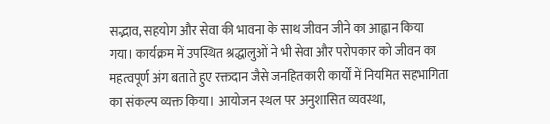सद्भाव, सहयोग और सेवा की भावना के साथ जीवन जीने का आह्वान किया गया। कार्यक्रम में उपस्थित श्रद्धालुओं ने भी सेवा और परोपकार को जीवन का महत्वपूर्ण अंग बताते हुए रक्तदान जैसे जनहितकारी कार्यों में नियमित सहभागिता का संकल्प व्यक्त किया। आयोजन स्थल पर अनुशासित व्यवस्था,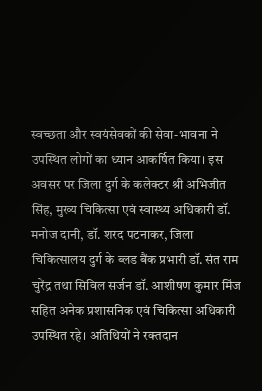स्वच्छता और स्वयंसेवकों की सेवा-भावना ने उपस्थित लोगों का ध्यान आकर्षित किया। इस अवसर पर जिला दुर्ग के कलेक्टर श्री अभिजीत सिंह, मुख्य चिकित्सा एवं स्वास्थ्य अधिकारी डॉ. मनोज दानी, डॉ. शरद पटनाकर, जिला चिकित्सालय दुर्ग के ब्लड बैंक प्रभारी डॉ. संत राम चुरेंद्र तथा सिविल सर्जन डॉ. आशीषण कुमार मिंज सहित अनेक प्रशासनिक एवं चिकित्सा अधिकारी उपस्थित रहे। अतिथियों ने रक्तदान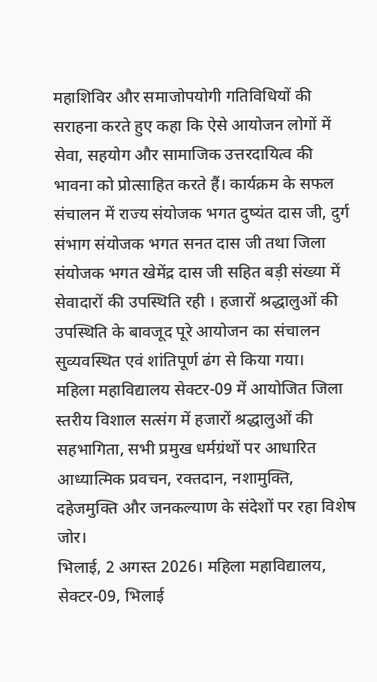महाशिविर और समाजोपयोगी गतिविधियों की सराहना करते हुए कहा कि ऐसे आयोजन लोगों में सेवा, सहयोग और सामाजिक उत्तरदायित्व की भावना को प्रोत्साहित करते हैं। कार्यक्रम के सफल संचालन में राज्य संयोजक भगत दुष्यंत दास जी, दुर्ग संभाग संयोजक भगत सनत दास जी तथा जिला संयोजक भगत खेमेंद्र दास जी सहित बड़ी संख्या में सेवादारों की उपस्थिति रही । हजारों श्रद्धालुओं की उपस्थिति के बावजूद पूरे आयोजन का संचालन सुव्यवस्थित एवं शांतिपूर्ण ढंग से किया गया।
महिला महाविद्यालय सेक्टर-09 में आयोजित जिला स्तरीय विशाल सत्संग में हजारों श्रद्धालुओं की सहभागिता, सभी प्रमुख धर्मग्रंथों पर आधारित आध्यात्मिक प्रवचन, रक्तदान, नशामुक्ति, दहेजमुक्ति और जनकल्याण के संदेशों पर रहा विशेष जोर।
भिलाई, 2 अगस्त 2026। महिला महाविद्यालय, सेक्टर-09, भिलाई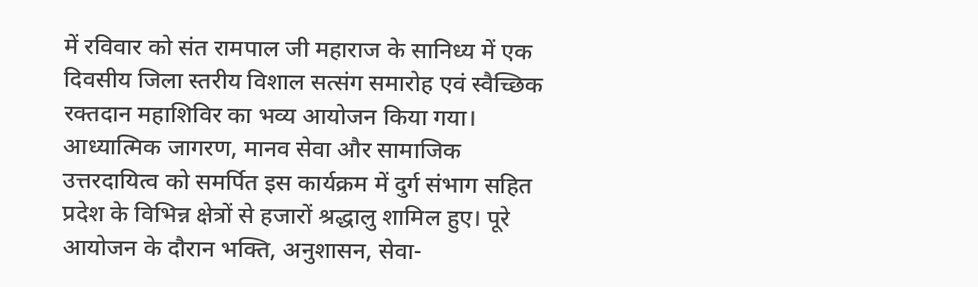में रविवार को संत रामपाल जी महाराज के सानिध्य में एक दिवसीय जिला स्तरीय विशाल सत्संग समारोह एवं स्वैच्छिक रक्तदान महाशिविर का भव्य आयोजन किया गया। आध्यात्मिक जागरण, मानव सेवा और सामाजिक उत्तरदायित्व को समर्पित इस कार्यक्रम में दुर्ग संभाग सहित प्रदेश के विभिन्न क्षेत्रों से हजारों श्रद्धालु शामिल हुए। पूरे आयोजन के दौरान भक्ति, अनुशासन, सेवा-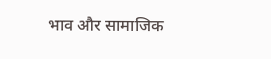भाव और सामाजिक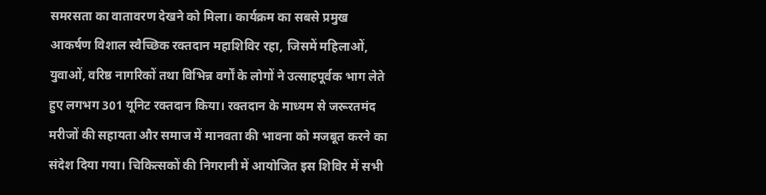समरसता का वातावरण देखने को मिला। कार्यक्रम का सबसे प्रमुख आकर्षण विशाल स्वैच्छिक रक्तदान महाशिविर रहा, जिसमें महिलाओं, युवाओं, वरिष्ठ नागरिकों तथा विभिन्न वर्गों के लोगों ने उत्साहपूर्वक भाग लेते हुए लगभग 301 यूनिट रक्तदान किया। रक्तदान के माध्यम से जरूरतमंद मरीजों की सहायता और समाज में मानवता की भावना को मजबूत करने का संदेश दिया गया। चिकित्सकों की निगरानी में आयोजित इस शिविर में सभी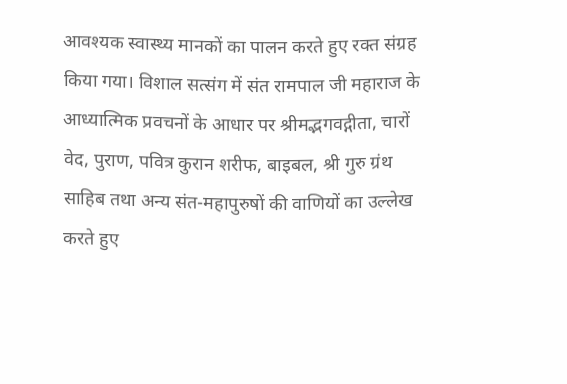आवश्यक स्वास्थ्य मानकों का पालन करते हुए रक्त संग्रह किया गया। विशाल सत्संग में संत रामपाल जी महाराज के आध्यात्मिक प्रवचनों के आधार पर श्रीमद्भगवद्गीता, चारों वेद, पुराण, पवित्र कुरान शरीफ, बाइबल, श्री गुरु ग्रंथ साहिब तथा अन्य संत-महापुरुषों की वाणियों का उल्लेख करते हुए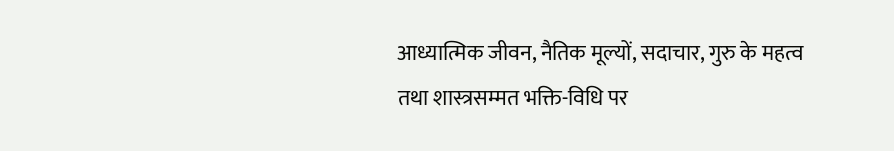आध्यात्मिक जीवन, नैतिक मूल्यों, सदाचार, गुरु के महत्व तथा शास्त्रसम्मत भक्ति-विधि पर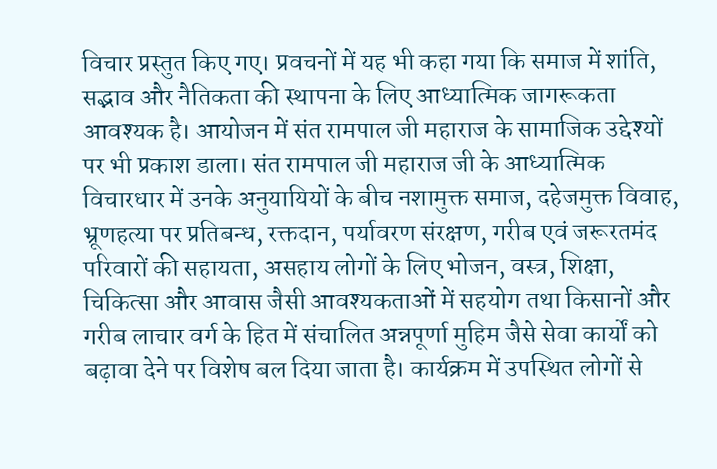विचार प्रस्तुत किए गए। प्रवचनों में यह भी कहा गया कि समाज में शांति, सद्भाव और नैतिकता की स्थापना के लिए आध्यात्मिक जागरूकता आवश्यक है। आयोजन में संत रामपाल जी महाराज के सामाजिक उद्देश्यों पर भी प्रकाश डाला। संत रामपाल जी महाराज जी के आध्यात्मिक विचारधार में उनके अनुयायियों के बीच नशामुक्त समाज, दहेजमुक्त विवाह, भ्रूणहत्या पर प्रतिबन्ध, रक्तदान, पर्यावरण संरक्षण, गरीब एवं जरूरतमंद परिवारों की सहायता, असहाय लोगों के लिए भोजन, वस्त्र, शिक्षा, चिकित्सा और आवास जैसी आवश्यकताओं में सहयोग तथा किसानों और गरीब लाचार वर्ग के हित में संचालित अन्नपूर्णा मुहिम जैसे सेवा कार्यों को बढ़ावा देने पर विशेष बल दिया जाता है। कार्यक्रम में उपस्थित लोगों से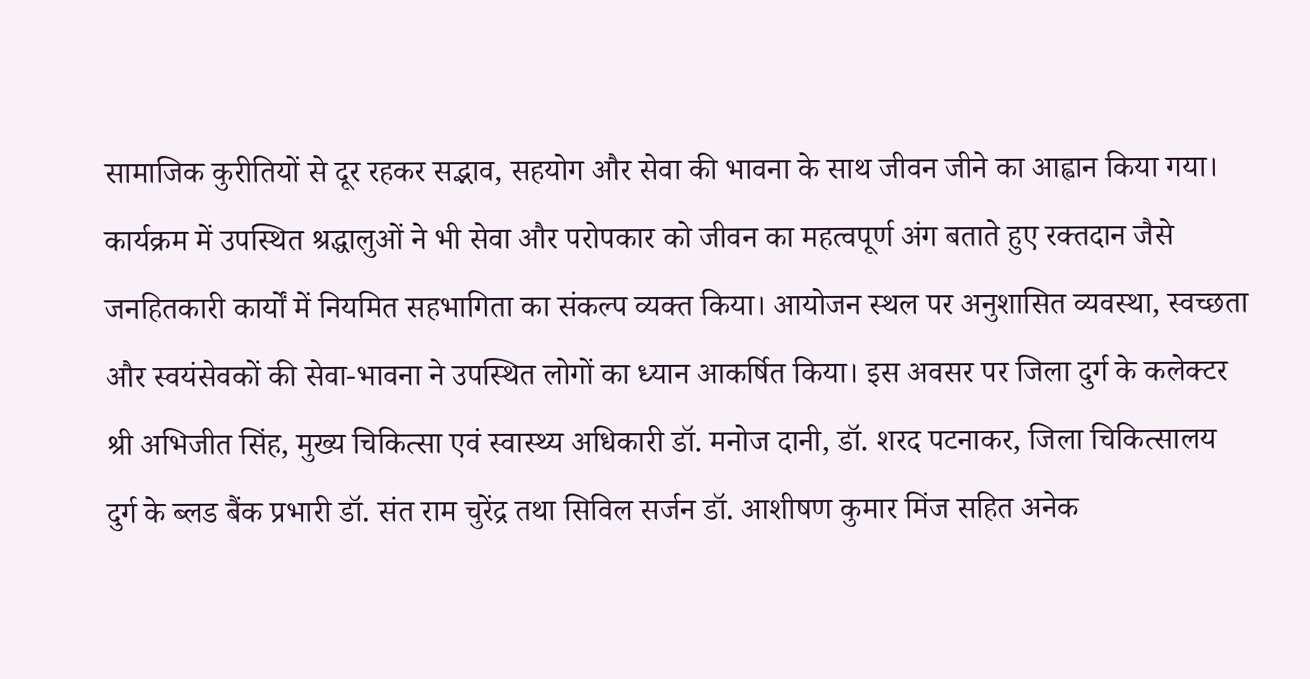सामाजिक कुरीतियों से दूर रहकर सद्भाव, सहयोग और सेवा की भावना के साथ जीवन जीने का आह्वान किया गया। कार्यक्रम में उपस्थित श्रद्धालुओं ने भी सेवा और परोपकार को जीवन का महत्वपूर्ण अंग बताते हुए रक्तदान जैसे जनहितकारी कार्यों में नियमित सहभागिता का संकल्प व्यक्त किया। आयोजन स्थल पर अनुशासित व्यवस्था, स्वच्छता और स्वयंसेवकों की सेवा-भावना ने उपस्थित लोगों का ध्यान आकर्षित किया। इस अवसर पर जिला दुर्ग के कलेक्टर श्री अभिजीत सिंह, मुख्य चिकित्सा एवं स्वास्थ्य अधिकारी डॉ. मनोज दानी, डॉ. शरद पटनाकर, जिला चिकित्सालय दुर्ग के ब्लड बैंक प्रभारी डॉ. संत राम चुरेंद्र तथा सिविल सर्जन डॉ. आशीषण कुमार मिंज सहित अनेक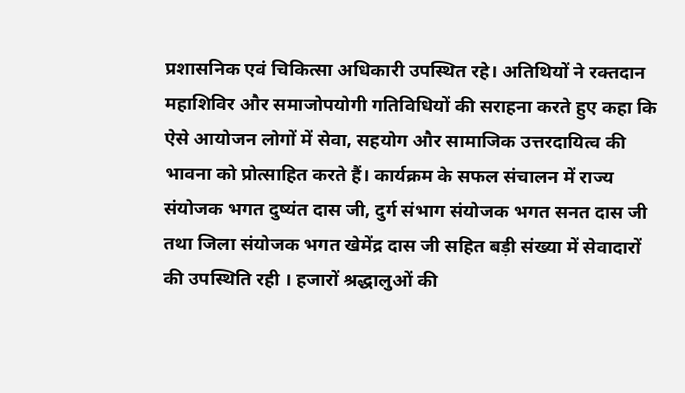प्रशासनिक एवं चिकित्सा अधिकारी उपस्थित रहे। अतिथियों ने रक्तदान महाशिविर और समाजोपयोगी गतिविधियों की सराहना करते हुए कहा कि ऐसे आयोजन लोगों में सेवा, सहयोग और सामाजिक उत्तरदायित्व की भावना को प्रोत्साहित करते हैं। कार्यक्रम के सफल संचालन में राज्य संयोजक भगत दुष्यंत दास जी, दुर्ग संभाग संयोजक भगत सनत दास जी तथा जिला संयोजक भगत खेमेंद्र दास जी सहित बड़ी संख्या में सेवादारों की उपस्थिति रही । हजारों श्रद्धालुओं की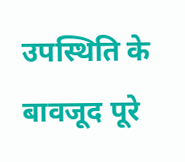उपस्थिति के बावजूद पूरे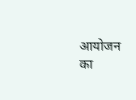आयोजन का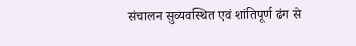संचालन सुव्यवस्थित एवं शांतिपूर्ण ढंग से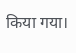किया गया।